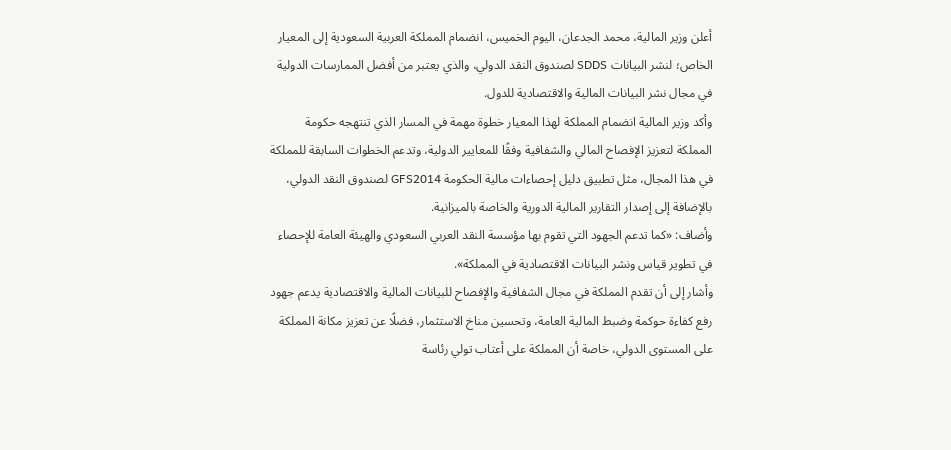أعلن وزير المالية، محمد الجدعان، اليوم الخميس، انضمام المملكة العربية السعودية إلى المعيار الخاص؛ لنشر البيانات SDDS لصندوق النقد الدولي، والذي يعتبر من أفضل الممارسات الدولية في مجال نشر البيانات المالية والاقتصادية للدول.
وأكد وزير المالية انضمام المملكة لهذا المعيار خطوة مهمة في المسار الذي تنتهجه حكومة المملكة لتعزيز الإفصاح المالي والشفافية وفقًا للمعايير الدولية، وتدعم الخطوات السابقة للمملكة في هذا المجال، مثل تطبيق دليل إحصاءات مالية الحكومة GFS2014 لصندوق النقد الدولي، بالإضافة إلى إصدار التقارير المالية الدورية والخاصة بالميزانية.
وأضاف: «كما تدعم الجهود التي تقوم بها مؤسسة النقد العربي السعودي والهيئة العامة للإحصاء في تطوير قياس ونشر البيانات الاقتصادية في المملكة».
وأشار إلى أن تقدم المملكة في مجال الشفافية والإفصاح للبيانات المالية والاقتصادية يدعم جهود رفع كفاءة حوكمة وضبط المالية العامة، وتحسين مناخ الاستثمار، فضلًا عن تعزيز مكانة المملكة على المستوى الدولي، خاصة أن المملكة على أعتاب تولي رئاسة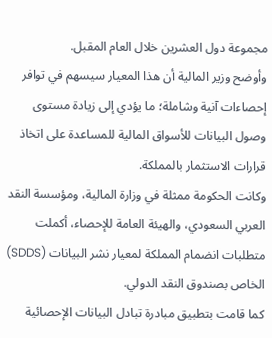مجموعة دول العشرين خلال العام المقبل.
وأوضح وزير المالية أن هذا المعيار سيسهم في توافر إحصاءات آنية وشاملة؛ ما يؤدي إلى زيادة مستوى وصول البيانات للأسواق المالية للمساعدة على اتخاذ قرارات الاستثمار بالمملكة.
وكانت الحكومة ممثلة في وزارة المالية، ومؤسسة النقد العربي السعودي، والهيئة العامة للإحصاء، أكملت متطلبات انضمام المملكة لمعيار نشر البيانات (SDDS) الخاص بصندوق النقد الدولي.
كما قامت بتطبيق مبادرة تبادل البيانات الإحصائية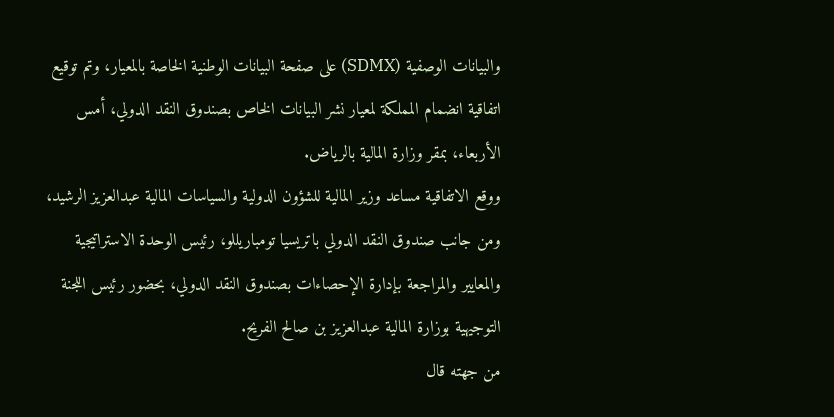والبيانات الوصفية (SDMX) على صفحة البيانات الوطنية الخاصة بالمعيار، وتم توقيع اتفاقية انضمام المملكة لمعيار نشر البيانات الخاص بصندوق النقد الدولي، أمس الأربعاء، بمقر وزارة المالية بالرياض.
ووقع الاتفاقية مساعد وزير المالية للشؤون الدولية والسياسات المالية عبدالعزيز الرشيد، ومن جانب صندوق النقد الدولي باتريسيا تومباريللو، رئيس الوحدة الاستراتيجية والمعايير والمراجعة بإدارة الإحصاءات بصندوق النقد الدولي، بحضور رئيس اللجنة التوجيهية بوزارة المالية عبدالعزيز بن صالح الفريح.
من جهته قال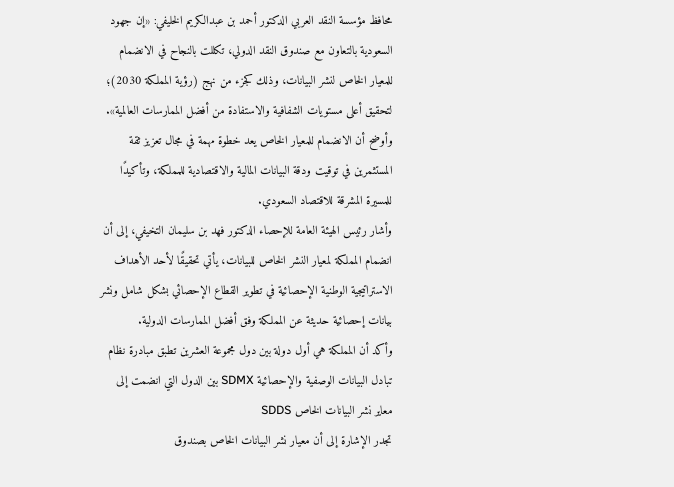محافظ مؤسسة النقد العربي الدكتور أحمد بن عبدالكريم الخليفي: «إن جهود السعودية بالتعاون مع صندوق النقد الدولي، تكللت بالنجاح في الانضمام للمعيار الخاص لنشر البيانات، وذلك كجزء من نهج (رؤية المملكة 2030)؛ لتحقيق أعلى مستويات الشفافية والاستفادة من أفضل الممارسات العالمية».
وأوضح أن الانضمام للمعيار الخاص يعد خطوة مهمة في مجال تعزيز ثقة المستثمرين في توقيت ودقة البيانات المالية والاقتصادية للمملكة، وتأكيدًا للمسيرة المشرقة للاقتصاد السعودي.
وأشار رئيس الهيئة العامة للإحصاء الدكتور فهد بن سليمان التخيفي، إلى أن انضمام المملكة لمعيار النشر الخاص للبيانات، يأتي تحقيقًا لأحد الأهداف الاستراتيجية الوطنية الإحصائية في تطوير القطاع الإحصائي بشكل شامل ونشر بيانات إحصائية حديثة عن المملكة وفق أفضل الممارسات الدولية.
وأكد أن المملكة هي أول دولة بين دول مجموعة العشرين تطبق مبادرة نظام تبادل البيانات الوصفية والإحصائية SDMX بين الدول التي انضمت إلى معاير نشر البيانات الخاص SDDS
تجدر الإشارة إلى أن معيار نشر البيانات الخاص بصندوق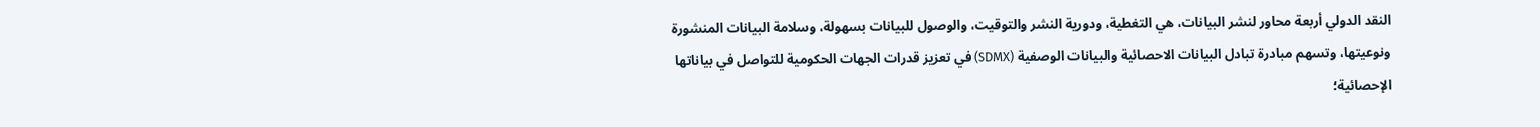النقد الدولي أربعة محاور لنشر البيانات، هي التغطية، ودورية النشر والتوقيت، والوصول للبيانات بسهولة، وسلامة البيانات المنشورة ونوعيتها، وتسهم مبادرة تبادل البيانات الاحصائية والبيانات الوصفية (SDMX) في تعزيز قدرات الجهات الحكومية للتواصل في بياناتها الإحصائية؛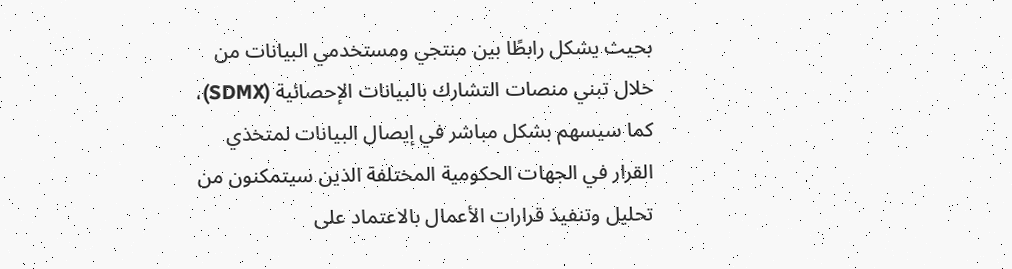بحيث يشكل رابطًا بين منتجي ومستخدمي البيانات من خلال تبني منصات التشارك بالبيانات الإحصائية (SDMX)، كما سيسهم بشكل مباشر في إيصال البيانات لمتخذي القرار في الجهات الحكومية المختلفة الذين سيتمكنون من تحليل وتنفيذ قرارات الأعمال بالاعتماد على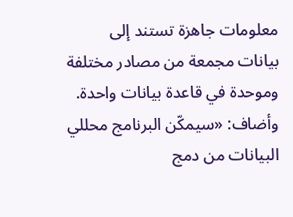معلومات جاهزة تستند إلى بيانات مجمعة من مصادر مختلفة وموحدة في قاعدة بيانات واحدة.
وأضاف: «سيمكّن البرنامج محللي البيانات من دمج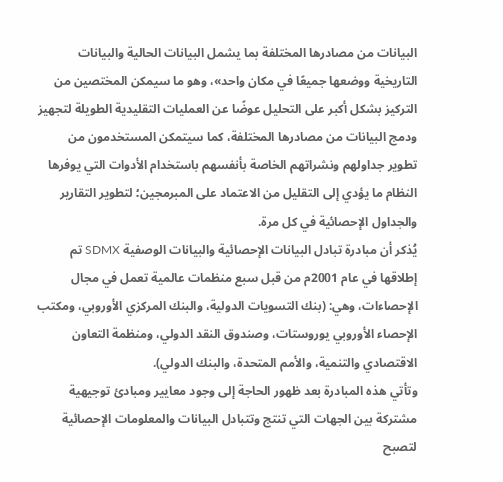البيانات من مصادرها المختلفة بما يشمل البيانات الحالية والبيانات التاريخية ووضعها جميعًا في مكان واحد»، وهو ما سيمكن المختصين من التركيز بشكل أكبر على التحليل عوضًا عن العمليات التقليدية الطويلة لتجهيز ودمج البيانات من مصادرها المختلفة، كما سيتمكن المستخدمون من تطوير جداولهم ونشراتهم الخاصة بأنفسهم باستخدام الأدوات التي يوفرها النظام ما يؤدي إلى التقليل من الاعتماد على المبرمجين؛ لتطوير التقارير والجداول الإحصائية في كل مرة.
يُذكر أن مبادرة تبادل البيانات الإحصائية والبيانات الوصفية SDMX تم إطلاقها في عام 2001م من قبل سبع منظمات عالمية تعمل في مجال الإحصاءات، وهي: (بنك التسويات الدولية، والبنك المركزي الأوروبي، ومكتب الإحصاء الأوروبي يوروستات، وصندوق النقد الدولي، ومنظمة التعاون الاقتصادي والتنمية، والأمم المتحدة، والبنك الدولي).
وتأتي هذه المبادرة بعد ظهور الحاجة إلى وجود معايير ومبادئ توجيهية مشتركة بين الجهات التي تنتج وتتبادل البيانات والمعلومات الإحصائية لتصبح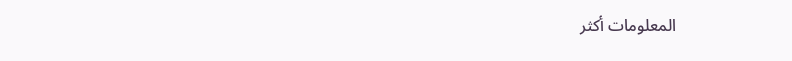المعلومات أكثر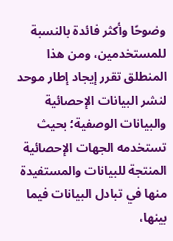وضوحًا وأكثر فائدة بالنسبة للمستخدمين، ومن هذا المنطلق تقرر إيجاد إطار موحد لنشر البيانات الإحصائية والبيانات الوصفية؛ بحيث تستخدمه الجهات الإحصائية المنتجة للبيانات والمستفيدة منها في تبادل البيانات فيما بينها،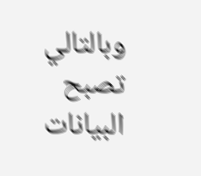وبالتالي تصبح البيانات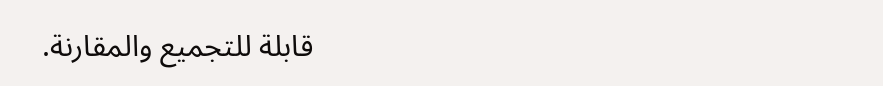قابلة للتجميع والمقارنة.